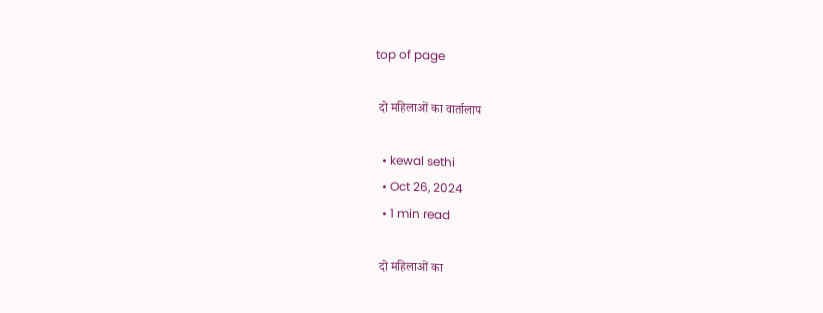top of page

 दो महिलाओं का वार्तालाप

  • kewal sethi
  • Oct 26, 2024
  • 1 min read

 दो महिलाओं का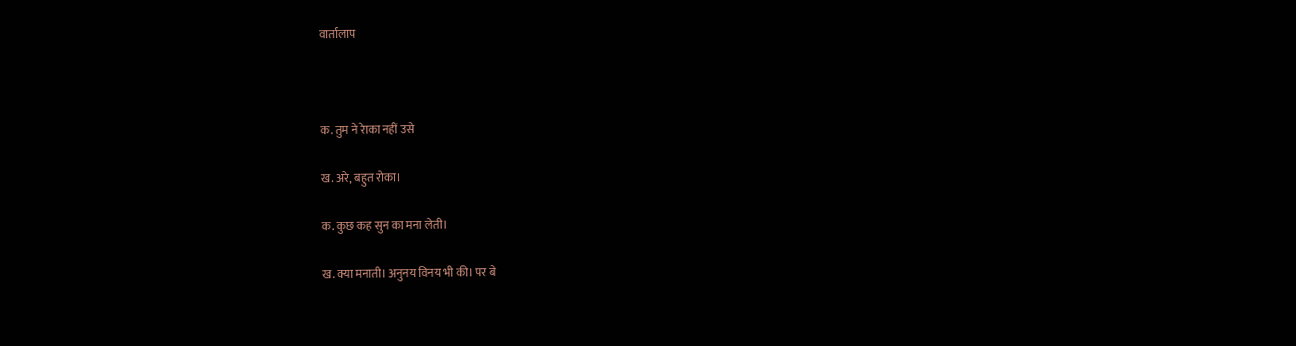वार्तालाप



क. तुम ने रेाका नहीं उसे

ख. अरे, बहुत रोका।

क. कुछ कह सुन का मना लेती।

ख. क्या मनाती। अनुनय विनय भी की। पर बे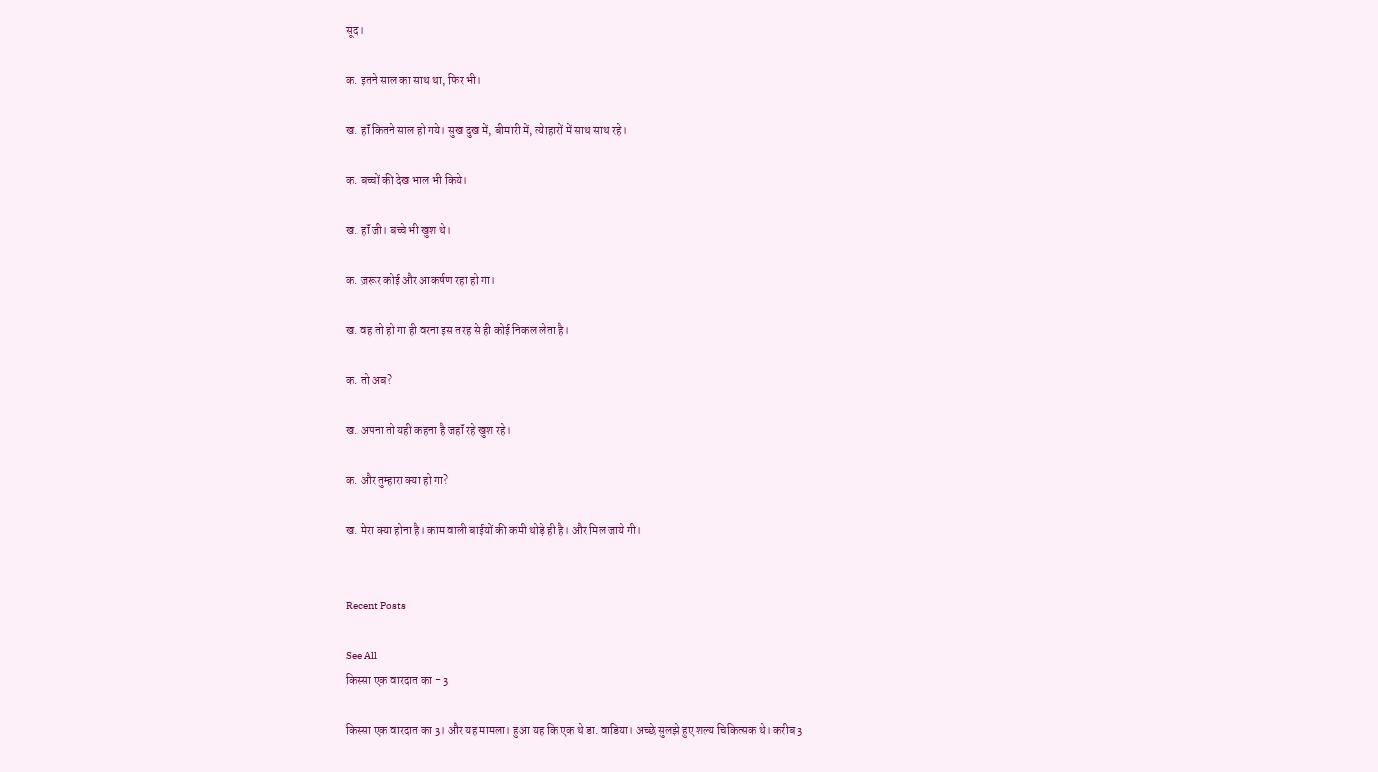सूद।

क. इतने साल का साथ था, फिर भी।

ख. हॉं कितने साल हो गये। सुख दुख में, बीमारी में, त्येाहारों में साथ साथ रहे।

क. बच्चों की देख भाल भी किये।

ख. हॉं जी। बच्चे भी खुश थे।

क. ज़रूर कोई और आकर्षण रहा हो गा।

ख. वह तो हो गा ही वरना इस तरह से ही कोई निकल लेता है।

क. तो अब?

ख. अपना तो यही कहना है जहॉं रहे खुश रहे।

क. और तुम्हारा क्या हो गा?

ख. मेरा क्या होना है। काम वाली बाईयों की कमी थोड़े ही है। और मिल जाये गी।


Recent Posts

See All
किस्सा एक वारदात का - 3

किस्सा एक वारदात का 3। और यह मामला। हुआ यह कि एक थे डा. वाडिया। अच्छे सुलझे हुए शल्य चिकित्सक थे। करीब 3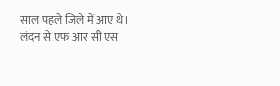साल पहले जिले में आए थे। लंदन से एफ आर सी एस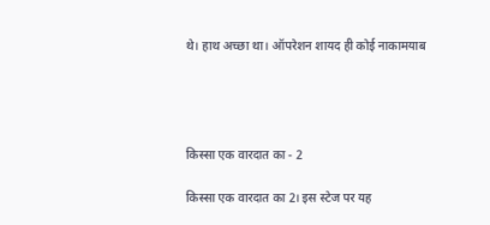थे। हाथ अच्छा था। ऑपरेशन शायद ही कोई नाकामयाब




किस्सा एक वारदात का - 2

किस्सा एक वारदात का 2। इस स्टेज पर यह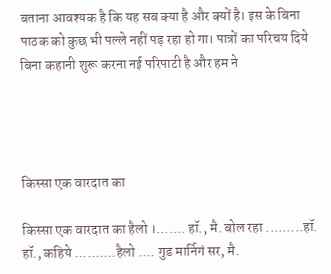बताना आवश्यक है कि यह सब क्या है और क्यों है। इस के बिना पाठक को कुछ भी पल्ले नहीं पड़ रहा हो गा। पात्रों का परिचय दिये बिना कहानी शुरू करना नई परिपाटी है और हम ने




किस्सा एक वारदात का

किस्सा एक वारदात का हैलो ।....... हॉ., मै. बोल रहा .........हॉ. हॉ., कहिये ..........हैलो .... गुड मार्निगं सर, मै.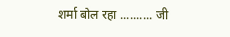शर्मा बोल रहा .......... जी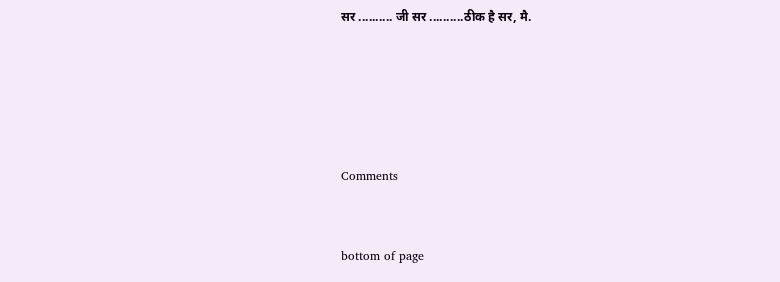सर .......... जी सर ..........ठीक है सर, मै.





Comments


bottom of page